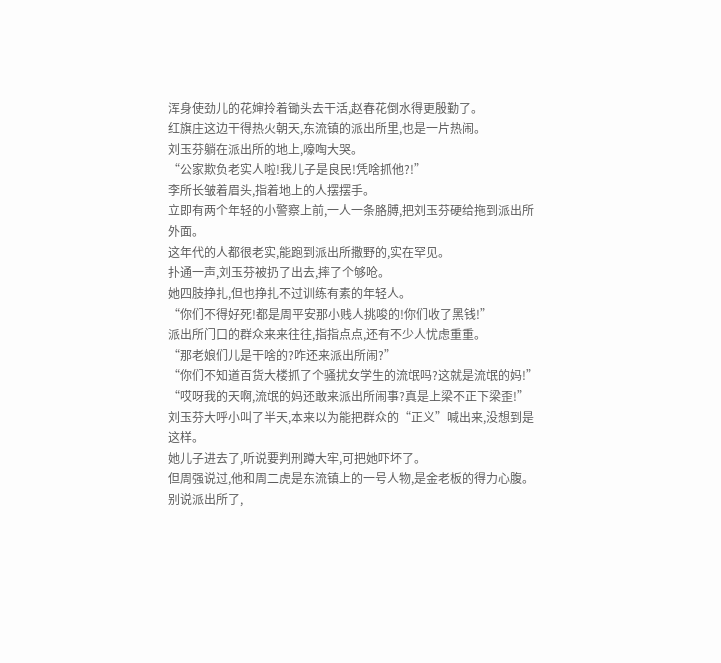浑身使劲儿的花婶拎着锄头去干活,赵春花倒水得更殷勤了。
红旗庄这边干得热火朝天,东流镇的派出所里,也是一片热闹。
刘玉芬躺在派出所的地上,嚎啕大哭。
“公家欺负老实人啦!我儿子是良民!凭啥抓他?!”
李所长皱着眉头,指着地上的人摆摆手。
立即有两个年轻的小警察上前,一人一条胳膊,把刘玉芬硬给拖到派出所外面。
这年代的人都很老实,能跑到派出所撒野的,实在罕见。
扑通一声,刘玉芬被扔了出去,摔了个够呛。
她四肢挣扎,但也挣扎不过训练有素的年轻人。
“你们不得好死!都是周平安那小贱人挑唆的!你们收了黑钱!”
派出所门口的群众来来往往,指指点点,还有不少人忧虑重重。
“那老娘们儿是干啥的?咋还来派出所闹?”
“你们不知道百货大楼抓了个骚扰女学生的流氓吗?这就是流氓的妈!”
“哎呀我的天啊,流氓的妈还敢来派出所闹事?真是上梁不正下梁歪!”
刘玉芬大呼小叫了半天,本来以为能把群众的“正义”喊出来,没想到是这样。
她儿子进去了,听说要判刑蹲大牢,可把她吓坏了。
但周强说过,他和周二虎是东流镇上的一号人物,是金老板的得力心腹。
别说派出所了,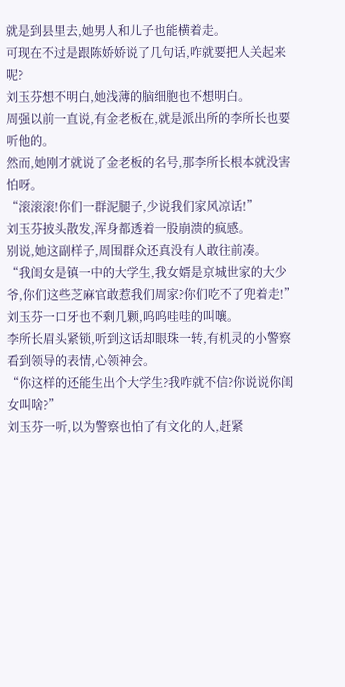就是到县里去,她男人和儿子也能横着走。
可现在不过是跟陈娇娇说了几句话,咋就要把人关起来呢?
刘玉芬想不明白,她浅薄的脑细胞也不想明白。
周强以前一直说,有金老板在,就是派出所的李所长也要听他的。
然而,她刚才就说了金老板的名号,那李所长根本就没害怕呀。
“滚滚滚!你们一群泥腿子,少说我们家风凉话!”
刘玉芬披头散发,浑身都透着一股崩溃的疯感。
别说,她这副样子,周围群众还真没有人敢往前凑。
“我闺女是镇一中的大学生,我女婿是京城世家的大少爷,你们这些芝麻官敢惹我们周家?你们吃不了兜着走!”
刘玉芬一口牙也不剩几颗,呜呜哇哇的叫嚷。
李所长眉头紧锁,听到这话却眼珠一转,有机灵的小警察看到领导的表情,心领神会。
“你这样的还能生出个大学生?我咋就不信?你说说你闺女叫啥?”
刘玉芬一听,以为警察也怕了有文化的人,赶紧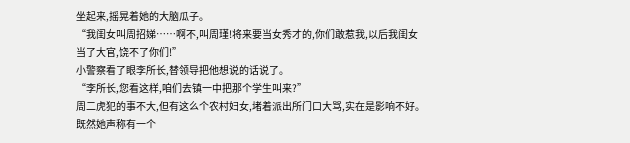坐起来,摇晃着她的大脑瓜子。
“我闺女叫周招娣……啊不,叫周瑾!将来要当女秀才的,你们敢惹我,以后我闺女当了大官,饶不了你们!”
小警察看了眼李所长,替领导把他想说的话说了。
“李所长,您看这样,咱们去镇一中把那个学生叫来?”
周二虎犯的事不大,但有这么个农村妇女,堵着派出所门口大骂,实在是影响不好。
既然她声称有一个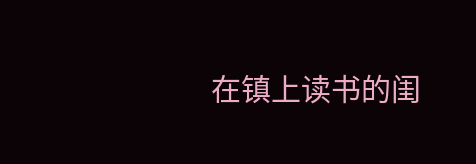在镇上读书的闺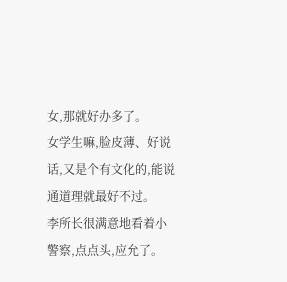女,那就好办多了。
女学生嘛,脸皮薄、好说话,又是个有文化的,能说通道理就最好不过。
李所长很满意地看着小警察,点点头,应允了。